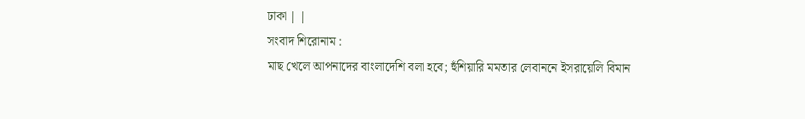ঢাকা | |
সংবাদ শিরোনাম :
মাছ খেলে আপনাদের বাংলাদেশি বলা হবে; হুঁশিয়ারি মমতার লেবাননে ইসরায়েলি বিমান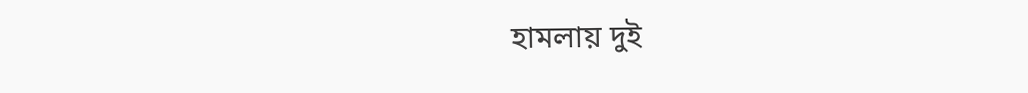হামলায় দুই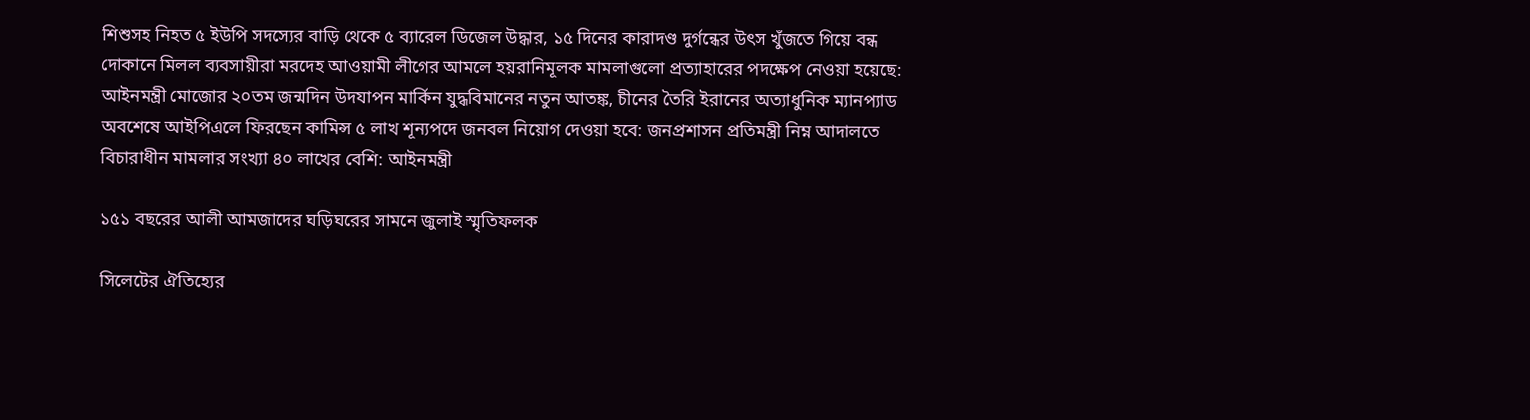শিশুসহ নিহত ৫ ইউপি সদস্যের বাড়ি থেকে ৫ ব্যারেল ডিজেল উদ্ধার, ১৫ দিনের কারাদণ্ড দুর্গন্ধের উৎস খুঁজতে গিয়ে বন্ধ দোকানে মিলল ব্যবসায়ীরা মরদেহ আওয়ামী লীগের আমলে হয়রানিমূলক মামলাগুলো প্রত্যাহারের পদক্ষেপ নেওয়া হয়েছে: আইনমন্ত্রী মোজোর ২০তম জন্মদিন উদযাপন মার্কিন যুদ্ধবিমানের নতুন আতঙ্ক, চীনের তৈরি ইরানের অত্যাধুনিক ম্যানপ্যাড অবশেষে আইপিএলে ফিরছেন কামিন্স ৫ লাখ শূন্যপদে জনবল নিয়োগ দেওয়া হবে: জনপ্রশাসন প্রতিমন্ত্রী নিম্ন আদালতে বিচারাধীন মামলার সংখ্যা ৪০ লাখের বেশি: আইনমন্ত্রী

১৫১ বছরের আলী আমজাদের ঘড়িঘরের সামনে জুলাই স্মৃতিফলক

সিলেটের ঐতিহ্যের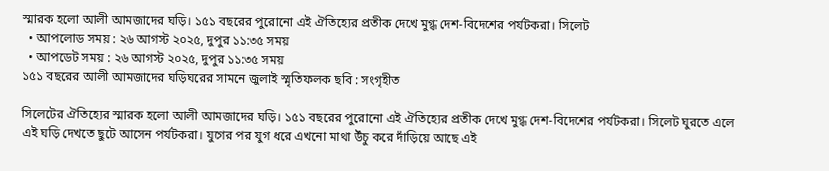স্মারক হলো আলী আমজাদের ঘড়ি। ১৫১ বছরের পুরোনো এই ঐতিহ্যের প্রতীক দেখে মুগ্ধ দেশ-বিদেশের পর্যটকরা। সিলেট
  • আপলোড সময় : ২৬ আগস্ট ২০২৫, দুপুর ১১:৩৫ সময়
  • আপডেট সময় : ২৬ আগস্ট ২০২৫, দুপুর ১১:৩৫ সময়
১৫১ বছরের আলী আমজাদের ঘড়িঘরের সামনে জুলাই স্মৃতিফলক ছবি : সংগৃহীত

সিলেটের ঐতিহ্যের স্মারক হলো আলী আমজাদের ঘড়ি। ১৫১ বছরের পুরোনো এই ঐতিহ্যের প্রতীক দেখে মুগ্ধ দেশ-বিদেশের পর্যটকরা। সিলেট ঘুরতে এলে এই ঘড়ি দেখতে ছুটে আসেন পর্যটকরা। যুগের পর যুগ ধরে এখনো মাথা উঁচু করে দাঁড়িয়ে আছে এই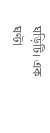ঘড়িটি। এক ঘণ্টা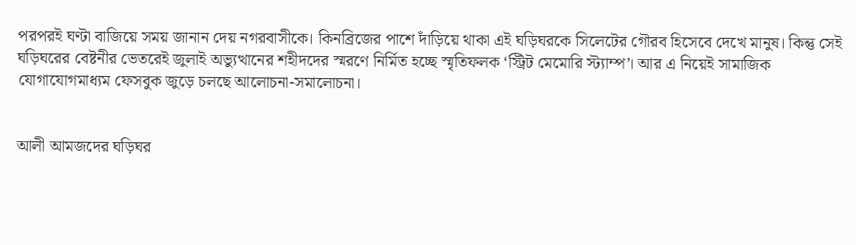পরপরই ঘণ্টা বাজিয়ে সময় জানান দেয় নগরবাসীকে। কিনব্রিজের পাশে দাঁড়িয়ে থাকা এই ঘড়িঘরকে সিলেটের গৌরব হিসেবে দেখে মানুষ। কিন্তু সেই ঘড়িঘরের বেষ্টনীর ভেতরেই জুলাই অভ্যুত্থানের শহীদদের স্মরণে নির্মিত হচ্ছে স্মৃতিফলক ‘স্ট্রিট মেমোরি স্ট্যাম্প’। আর এ নিয়েই সামাজিক যোগাযোগমাধ্যম ফেসবুক জুড়ে চলছে আলোচনা-সমালোচনা।


আলী আমজদের ঘড়িঘর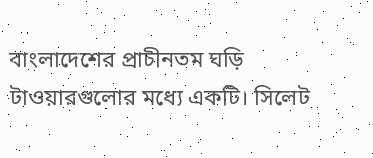বাংলাদেশের প্রাচীনতম ঘড়ি টাওয়ারগুলোর মধ্যে একটি। সিলেট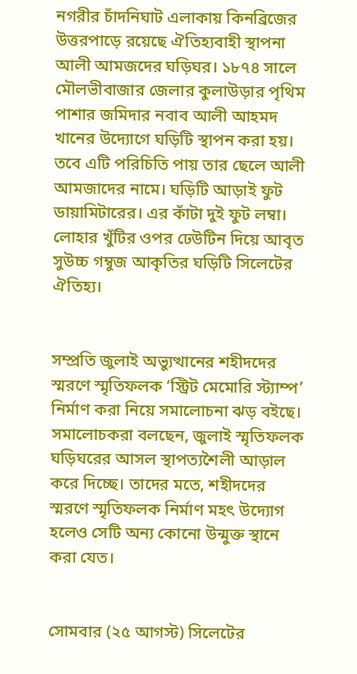নগরীর চাঁদনিঘাট এলাকায় কিনব্রিজের উত্তরপাড়ে রয়েছে ঐতিহ্যবাহী স্থাপনা আলী আমজদের ঘড়িঘর। ১৮৭৪ সালে মৌলভীবাজার জেলার কুলাউড়ার পৃথিম পাশার জমিদার নবাব আলী আহমদ খানের উদ্যোগে ঘড়িটি স্থাপন করা হয়। তবে এটি পরিচিতি পায় তার ছেলে আলী আমজাদের নামে। ঘড়িটি আড়াই ফুট ডায়ামিটারের। এর কাঁটা দুই ফুট লম্বা। লোহার খুঁটির ওপর ঢেউটিন দিয়ে আবৃত সুউচ্চ গম্বুজ আকৃতির ঘড়িটি সিলেটের ঐতিহ্য।


সম্প্রতি জুলাই অভ্যুত্থানের শহীদদের স্মরণে স্মৃতিফলক ‘স্ট্রিট মেমোরি স্ট্যাম্প’ নির্মাণ করা নিয়ে সমালোচনা ঝড় বইছে। সমালোচকরা বলছেন, জুলাই স্মৃতিফলক ঘড়িঘরের আসল স্থাপত্যশৈলী আড়াল করে দিচ্ছে। তাদের মতে, শহীদদের স্মরণে স্মৃতিফলক নির্মাণ মহৎ উদ্যোগ হলেও সেটি অন্য কোনো উন্মুক্ত স্থানে করা যেত।


সোমবার (২৫ আগস্ট) সিলেটের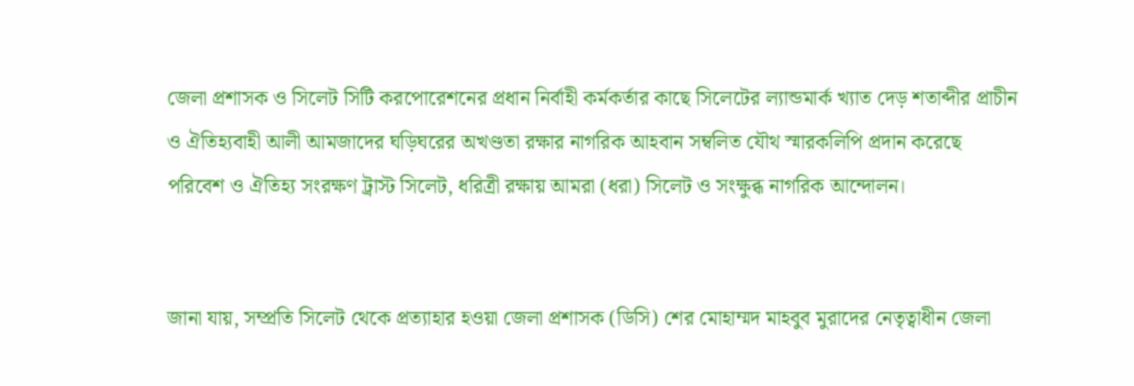জেলা প্রশাসক ও সিলেট সিটি করপোরেশনের প্রধান নির্বাহী কর্মকর্তার কাছে সিলেটের ল্যান্ডমার্ক খ্যাত দেড় শতাব্দীর প্রাচীন ও ঐতিহ্যবাহী আলী আমজাদের ঘড়িঘরের অখণ্ডতা রক্ষার নাগরিক আহবান সম্বলিত যৌথ স্মারকলিপি প্রদান করেছে পরিবেশ ও ঐতিহ্য সংরক্ষণ ট্রাস্ট সিলেট, ধরিত্রী রক্ষায় আমরা (ধরা) সিলেট ও সংক্ষুব্ধ নাগরিক আন্দোলন।


জানা যায়, সম্প্রতি সিলেট থেকে প্রত্যাহার হওয়া জেলা প্রশাসক (ডিসি) শের মোহাম্মদ মাহবুব মুরাদের নেতৃত্বাধীন জেলা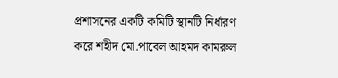প্রশাসনের একটি কমিটি স্থানটি নির্ধারণ করে শহীদ মো.পাবেল আহমদ কামরুল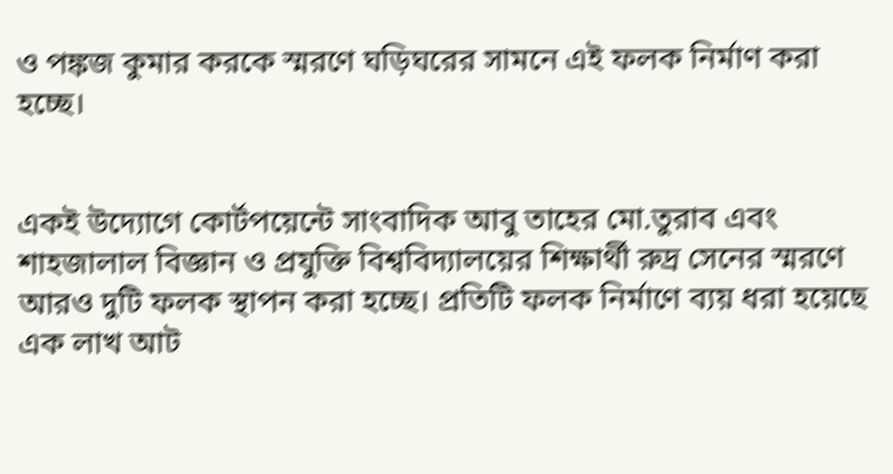ও পঙ্কজ কুমার করকে স্মরণে ঘড়িঘরের সামনে এই ফলক নির্মাণ করা হচ্ছে।


একই উদ্যোগে কোর্টপয়েন্টে সাংবাদিক আবু তাহের মো.তুরাব এবং শাহজালাল বিজ্ঞান ও প্রযুক্তি বিশ্ববিদ্যালয়ের শিক্ষার্থী রুদ্র সেনের স্মরণে আরও দুটি ফলক স্থাপন করা হচ্ছে। প্রতিটি ফলক নির্মাণে ব্যয় ধরা হয়েছে এক লাখ আট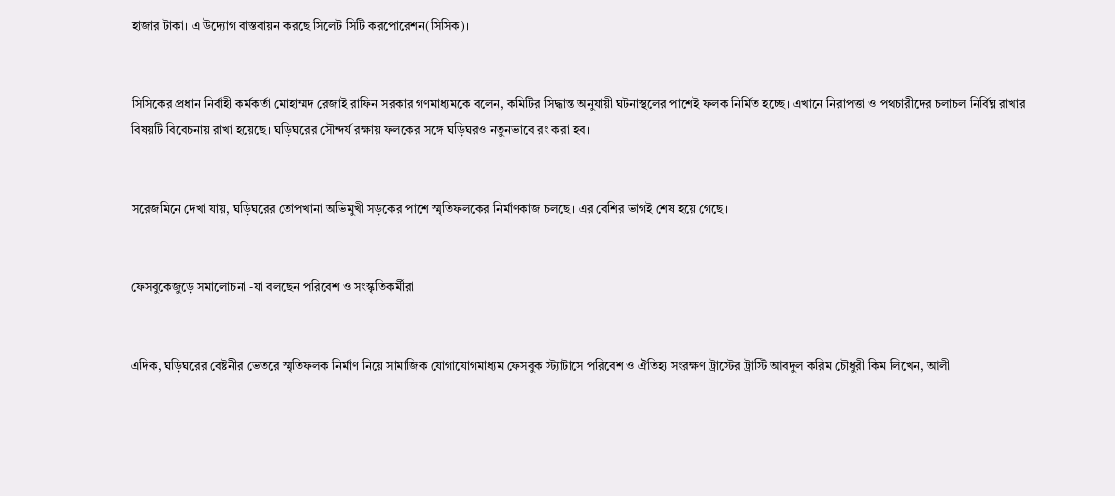হাজার টাকা। এ উদ্যোগ বাস্তবায়ন করছে সিলেট সিটি করপোরেশন(সিসিক)।


সিসিকের প্রধান নির্বাহী কর্মকর্তা মোহাম্মদ রেজাই রাফিন সরকার গণমাধ্যমকে বলেন, কমিটির সিদ্ধান্ত অনুযায়ী ঘটনাস্থলের পাশেই ফলক নির্মিত হচ্ছে। এখানে নিরাপত্তা ও পথচারীদের চলাচল নির্বিঘ্ন রাখার বিষয়টি বিবেচনায় রাখা হয়েছে। ঘড়িঘরের সৌন্দর্য রক্ষায় ফলকের সঙ্গে ঘড়িঘরও নতুনভাবে রং করা হব।


সরেজমিনে দেখা যায়, ঘড়িঘরের তোপখানা অভিমুখী সড়কের পাশে স্মৃতিফলকের নির্মাণকাজ চলছে। এর বেশির ভাগই শেষ হয়ে গেছে।


ফেসবুকেজুড়ে সমালোচনা -যা বলছেন পরিবেশ ও সংস্কৃতিকর্মীরা


এদিক, ঘড়িঘরের বেষ্টনীর ভেতরে স্মৃতিফলক নির্মাণ নিয়ে সামাজিক যোগাযোগমাধ্যম ফেসবুক স্ট্যাটাসে পরিবেশ ও ঐতিহ্য সংরক্ষণ ট্রাস্টের ট্রাস্টি আবদুল করিম চৌধুরী কিম লিখেন, আলী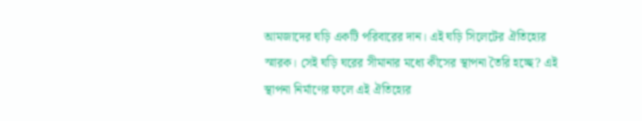আমজাদের ঘড়ি একটি পরিবারের দান। এই ঘড়ি সিলেটের ঐতিহ্যের স্মারক। সেই ঘড়ি ঘরের সীমানার মধ্যে কীসের স্থাপনা তৈরি হচ্ছে? এই স্থাপনা নির্মাণের ফলে এই ঐতিহ্যের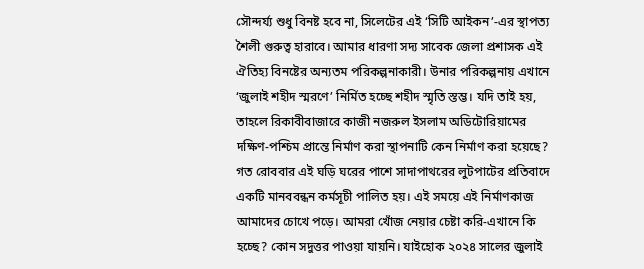সৌন্দর্য্য শুধু বিনষ্ট হবে না, সিলেটের এই ‘সিটি আইকন’-এর স্থাপত্য শৈলী গুরুত্ব হারাবে। আমার ধারণা সদ্য সাবেক জেলা প্রশাসক এই ঐতিহ্য বিনষ্টের অন্যতম পরিকল্পনাকারী। উনার পরিকল্পনায় এখানে ‘জুলাই শহীদ স্মরণে’ নির্মিত হচ্ছে শহীদ স্মৃতি স্তম্ভ। যদি তাই হয়, তাহলে রিকাবীবাজারে কাজী নজরুল ইসলাম অডিটোরিয়ামের দক্ষিণ-পশ্চিম প্রান্তে নির্মাণ করা স্থাপনাটি কেন নির্মাণ করা হয়েছে? গত রোববার এই ঘড়ি ঘরের পাশে সাদাপাথরের লুটপাটের প্রতিবাদে একটি মানববন্ধন কর্মসূচী পালিত হয়। এই সময়ে এই নির্মাণকাজ আমাদের চোখে পড়ে। আমরা খোঁজ নেয়ার চেষ্টা করি-এখানে কি হচ্ছে? কোন সদুত্তর পাওয়া যায়নি। যাইহোক ২০২৪ সালের জুলাই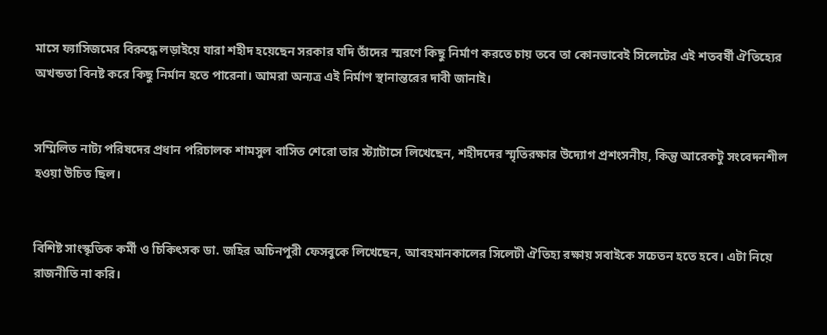মাসে ফ্যাসিজমের বিরুদ্ধে লড়াইয়ে যারা শহীদ হয়েছেন সরকার যদি তাঁদের স্মরণে কিছু নির্মাণ করতে চায় তবে তা কোনভাবেই সিলেটের এই শতবর্ষী ঐতিহ্যের অখন্ডতা বিনষ্ট করে কিছু নির্মান হতে পারেনা। আমরা অন্যত্র এই নির্মাণ স্থানান্তরের দাবী জানাই।


সম্মিলিত নাট্য পরিষদের প্রধান পরিচালক শামসুল বাসিত শেরো তার স্ট্যাটাসে লিখেছেন, শহীদদের স্মৃতিরক্ষার উদ্যোগ প্রশংসনীয়, কিন্তু আরেকটু সংবেদনশীল হওয়া উচিত ছিল।


বিশিষ্ট সাংস্কৃতিক কর্মী ও চিকিৎসক ডা. জহির অচিনপুরী ফেসবুকে লিখেছেন, আবহমানকালের সিলেটী ঐতিহ্য রক্ষায় সবাইকে সচেতন হতে হবে। এটা নিয়ে রাজনীতি না করি।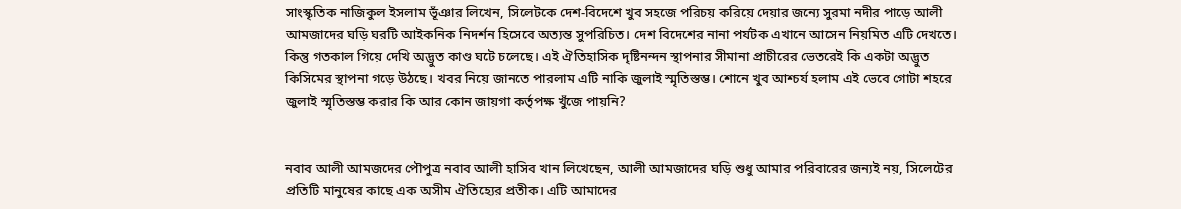সাংস্কৃতিক নাজিকুল ইসলাম ভূঁঞার লিখেন, সিলেটকে দেশ-বিদেশে খুব সহজে পরিচয় করিয়ে দেয়ার জন্যে সুরমা নদীর পাড়ে আলী আমজাদের ঘড়ি ঘরটি আইকনিক নিদর্শন হিসেবে অত্যন্ত সুপরিচিত। দেশ বিদেশের নানা পর্যটক এখানে আসেন নিয়মিত এটি দেখতে। কিন্তু গতকাল গিয়ে দেখি অদ্ভুত কাণ্ড ঘটে চলেছে। এই ঐতিহাসিক দৃষ্টিনন্দন স্থাপনার সীমানা প্রাচীরের ভেতরেই কি একটা অদ্ভুত কিসিমের স্থাপনা গড়ে উঠছে। খবর নিয়ে জানতে পারলাম এটি নাকি জুলাই স্মৃতিস্তম্ভ। শোনে খুব আশ্চর্য হলাম এই ভেবে গোটা শহরে জুলাই স্মৃতিস্তম্ভ করার কি আর কোন জায়গা কর্তৃপক্ষ খুঁজে পায়নি?


নবাব আলী আমজদের পৌপুত্র নবাব আলী হাসিব খান লিখেছেন, আলী আমজাদের ঘড়ি শুধু আমার পরিবারের জন্যই নয়, সিলেটের প্রতিটি মানুষের কাছে এক অসীম ঐতিহ্যের প্রতীক। এটি আমাদের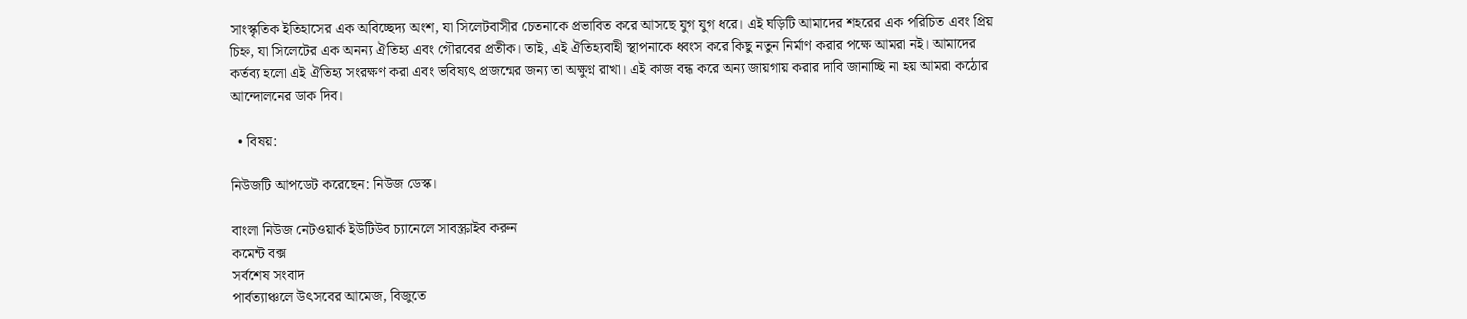সাংস্কৃতিক ইতিহাসের এক অবিচ্ছেদ্য অংশ, যা সিলেটবাসীর চেতনাকে প্রভাবিত করে আসছে যুগ যুগ ধরে। এই ঘড়িটি আমাদের শহরের এক পরিচিত এবং প্রিয় চিহ্ন, যা সিলেটের এক অনন্য ঐতিহ্য এবং গৌরবের প্রতীক। তাই, এই ঐতিহ্যবাহী স্থাপনাকে ধ্বংস করে কিছু নতুন নির্মাণ করার পক্ষে আমরা নই। আমাদের কর্তব্য হলো এই ঐতিহ্য সংরক্ষণ করা এবং ভবিষ্যৎ প্রজন্মের জন্য তা অক্ষুণ্ন রাখা। এই কাজ বন্ধ করে অন্য জায়গায় করার দাবি জানাচ্ছি না হয় আমরা কঠোর আন্দোলনের ডাক দিব।

  • বিষয়:

নিউজটি আপডেট করেছেন: নিউজ ডেস্ক।

বাংলা নিউজ নেটওয়ার্ক ইউটিউব চ্যানেলে সাবস্ক্রাইব করুন
কমেন্ট বক্স
সর্বশেষ সংবাদ
পার্বত্যাঞ্চলে উৎসবের আমেজ, বিজুতে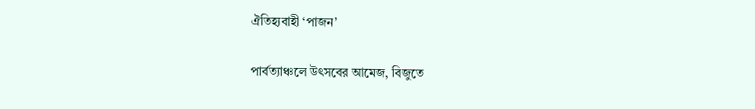ঐতিহ্যবাহী ‘পাজন’

পার্বত্যাঞ্চলে উৎসবের আমেজ, বিজুতে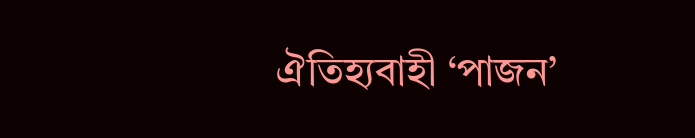ঐতিহ্যবাহী ‘পাজন’